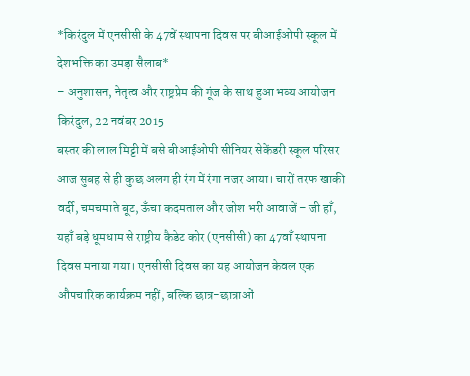*किरंदुल में एनसीसी के 47वें स्थापना दिवस पर बीआईओपी स्कूल में देशभक्ति का उमड़ा सैलाब*
– अनुशासन, नेतृत्व और राष्ट्रप्रेम की गूंज के साथ हुआ भव्य आयोजन
किरंदुल, 22 नवंबर 2015
बस्तर की लाल मिट्टी में बसे बीआईओपी सीनियर सेकेंडरी स्कूल परिसर आज सुबह से ही कुछ अलग ही रंग में रंगा नजर आया। चारों तरफ खाकी वर्दी, चमचमाते बूट, ऊँचा कदमताल और जोश भरी आवाजें – जी हाँ, यहाँ बड़े धूमधाम से राष्ट्रीय कैडेट कोर (एनसीसी) का 47वाँ स्थापना दिवस मनाया गया। एनसीसी दिवस का यह आयोजन केवल एक औपचारिक कार्यक्रम नहीं, बल्कि छात्र-छात्राओं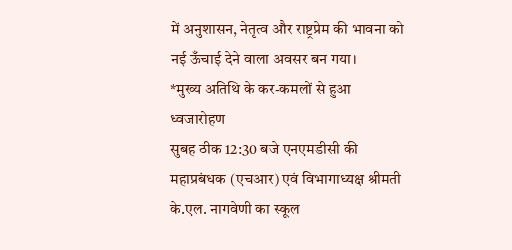में अनुशासन, नेतृत्व और राष्ट्रप्रेम की भावना को नई ऊँचाई देने वाला अवसर बन गया।
*मुख्य अतिथि के कर-कमलों से हुआ ध्वजारोहण
सुबह ठीक 12:30 बजे एनएमडीसी की महाप्रबंधक (एचआर) एवं विभागाध्यक्ष श्रीमती के.एल. नागवेणी का स्कूल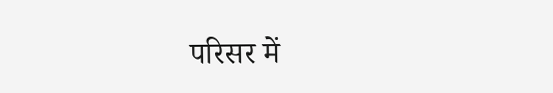परिसर में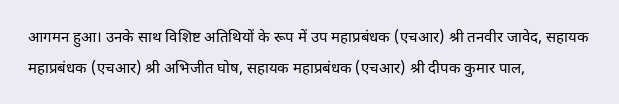आगमन हुआ। उनके साथ विशिष्ट अतिथियों के रूप में उप महाप्रबंधक (एचआर) श्री तनवीर जावेद, सहायक महाप्रबंधक (एचआर) श्री अभिजीत घोष, सहायक महाप्रबंधक (एचआर) श्री दीपक कुमार पाल,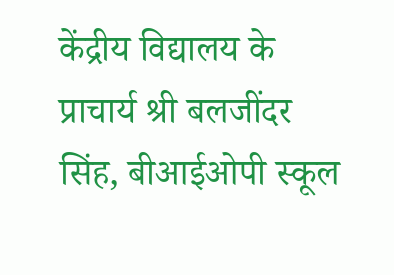केंद्रीय विद्यालय के प्राचार्य श्री बलजींदर सिंह, बीआईओपी स्कूल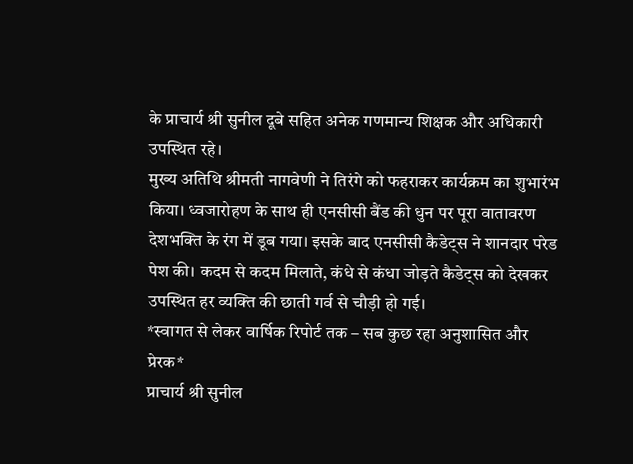के प्राचार्य श्री सुनील दूबे सहित अनेक गणमान्य शिक्षक और अधिकारी उपस्थित रहे।
मुख्य अतिथि श्रीमती नागवेणी ने तिरंगे को फहराकर कार्यक्रम का शुभारंभ किया। ध्वजारोहण के साथ ही एनसीसी बैंड की धुन पर पूरा वातावरण देशभक्ति के रंग में डूब गया। इसके बाद एनसीसी कैडेट्स ने शानदार परेड पेश की। कदम से कदम मिलाते, कंधे से कंधा जोड़ते कैडेट्स को देखकर उपस्थित हर व्यक्ति की छाती गर्व से चौड़ी हो गई।
*स्वागत से लेकर वार्षिक रिपोर्ट तक – सब कुछ रहा अनुशासित और प्रेरक*
प्राचार्य श्री सुनील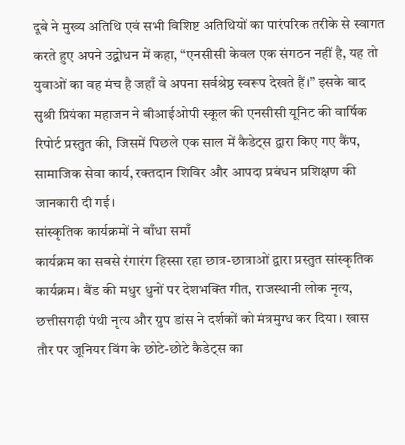दूबे ने मुख्य अतिथि एवं सभी विशिष्ट अतिथियों का पारंपरिक तरीके से स्वागत करते हुए अपने उद्बोधन में कहा, “एनसीसी केवल एक संगठन नहीं है, यह तो युवाओं का वह मंच है जहाँ वे अपना सर्वश्रेष्ठ स्वरूप देखते हैं।” इसके बाद सुश्री प्रियंका महाजन ने बीआईओपी स्कूल की एनसीसी यूनिट की वार्षिक रिपोर्ट प्रस्तुत की, जिसमें पिछले एक साल में कैडेट्स द्वारा किए गए कैंप, सामाजिक सेवा कार्य, रक्तदान शिविर और आपदा प्रबंधन प्रशिक्षण की जानकारी दी गई।
सांस्कृतिक कार्यक्रमों ने बाँधा समाँ
कार्यक्रम का सबसे रंगारंग हिस्सा रहा छात्र-छात्राओं द्वारा प्रस्तुत सांस्कृतिक कार्यक्रम। बैंड की मधुर धुनों पर देशभक्ति गीत, राजस्थानी लोक नृत्य, छत्तीसगढ़ी पंथी नृत्य और ग्रुप डांस ने दर्शकों को मंत्रमुग्ध कर दिया। खास तौर पर जूनियर विंग के छोटे-छोटे कैडेट्स का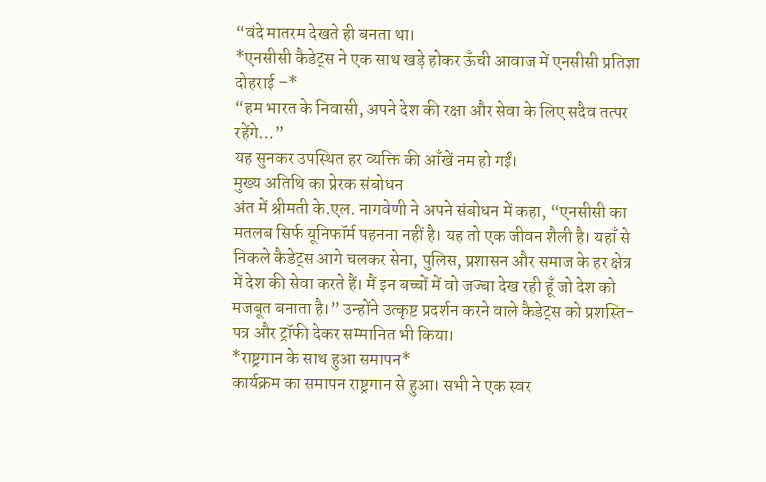“वंदे मातरम देखते ही बनता था।
*एनसीसी कैडेट्स ने एक साथ खड़े होकर ऊँची आवाज में एनसीसी प्रतिज्ञा दोहराई –*
“हम भारत के निवासी, अपने देश की रक्षा और सेवा के लिए सदैव तत्पर रहेंगे…”
यह सुनकर उपस्थित हर व्यक्ति की आँखें नम हो गईं।
मुख्य अतिथि का प्रेरक संबोधन
अंत में श्रीमती के.एल. नागवेणी ने अपने संबोधन में कहा, “एनसीसी का मतलब सिर्फ यूनिफॉर्म पहनना नहीं है। यह तो एक जीवन शैली है। यहाँ से निकले कैडेट्स आगे चलकर सेना, पुलिस, प्रशासन और समाज के हर क्षेत्र में देश की सेवा करते हैं। मैं इन बच्चों में वो जज्बा देख रही हूँ जो देश को मजबूत बनाता है।” उन्होंने उत्कृष्ट प्रदर्शन करने वाले कैडेट्स को प्रशस्ति-पत्र और ट्रॉफी देकर सम्मानित भी किया।
*राष्ट्रगान के साथ हुआ समापन*
कार्यक्रम का समापन राष्ट्रगान से हुआ। सभी ने एक स्वर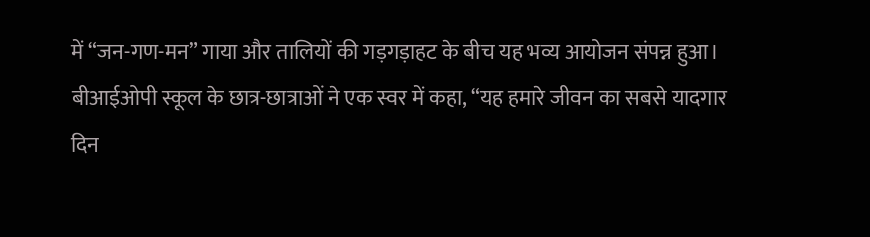में “जन-गण-मन” गाया और तालियों की गड़गड़ाहट के बीच यह भव्य आयोजन संपन्न हुआ।
बीआईओपी स्कूल के छात्र-छात्राओं ने एक स्वर में कहा, “यह हमारे जीवन का सबसे यादगार दिन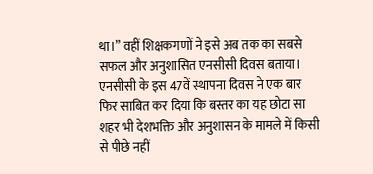था।” वहीं शिक्षकगणों ने इसे अब तक का सबसे सफल और अनुशासित एनसीसी दिवस बताया।
एनसीसी के इस 47वें स्थापना दिवस ने एक बार फिर साबित कर दिया कि बस्तर का यह छोटा सा शहर भी देशभक्ति और अनुशासन के मामले में किसी से पीछे नहीं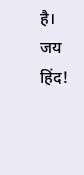है।
जय हिंद!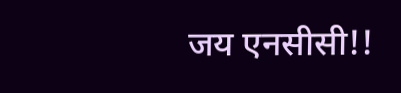जय एनसीसी!!